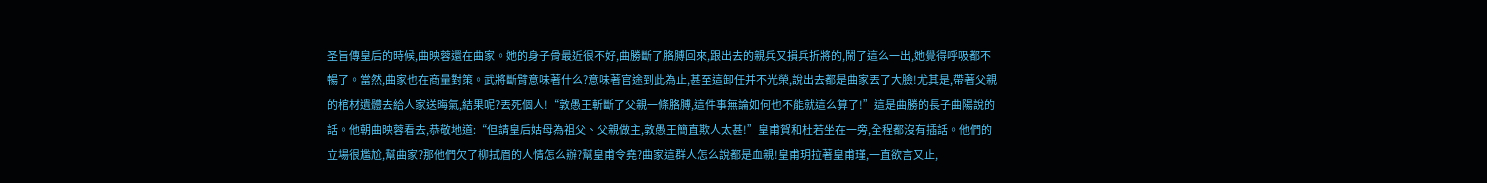圣旨傳皇后的時候,曲映蓉還在曲家。她的身子骨最近很不好,曲勝斷了胳膊回來,跟出去的親兵又損兵折將的,鬧了這么一出,她覺得呼吸都不暢了。當然,曲家也在商量對策。武將斷臂意味著什么?意味著官途到此為止,甚至這卸任并不光榮,說出去都是曲家丟了大臉!尤其是,帶著父親的棺材遺體去給人家送晦氣,結果呢?丟死個人!“敦愚王斬斷了父親一條胳膊,這件事無論如何也不能就這么算了!”這是曲勝的長子曲陽說的話。他朝曲映蓉看去,恭敬地道:“但請皇后姑母為祖父、父親做主,敦愚王簡直欺人太甚!”皇甫賀和杜若坐在一旁,全程都沒有插話。他們的立場很尷尬,幫曲家?那他們欠了柳拭眉的人情怎么辦?幫皇甫令堯?曲家這群人怎么說都是血親!皇甫玥拉著皇甫瑾,一直欲言又止,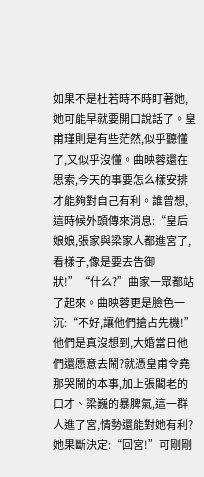如果不是杜若時不時盯著她,她可能早就要開口說話了。皇甫瑾則是有些茫然,似乎聽懂了,又似乎沒懂。曲映蓉還在思索,今天的事要怎么樣安排才能夠對自己有利。誰曾想,這時候外頭傳來消息:“皇后娘娘,張家與梁家人都進宮了,看樣子,像是要去告御狀!”“什么?”曲家一眾都站了起來。曲映蓉更是臉色一沉:“不好,讓他們搶占先機!”他們是真沒想到,大婚當日他們還愿意去鬧?就憑皇甫令堯那哭鬧的本事,加上張閣老的口才、梁巍的暴脾氣,這一群人進了宮,情勢還能對她有利?她果斷決定:“回宮!”可剛剛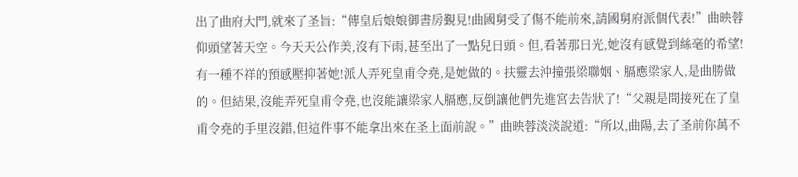出了曲府大門,就來了圣旨:“傳皇后娘娘御書房覲見!曲國舅受了傷不能前來,請國舅府派個代表!”曲映蓉仰頭望著天空。今天天公作美,沒有下雨,甚至出了一點兒日頭。但,看著那日光,她沒有感覺到絲毫的希望!有一種不祥的預感壓抑著她!派人弄死皇甫令堯,是她做的。扶靈去沖撞張梁聯姻、膈應梁家人,是曲勝做的。但結果,沒能弄死皇甫令堯,也沒能讓梁家人膈應,反倒讓他們先進宮去告狀了!“父親是間接死在了皇甫令堯的手里沒錯,但這件事不能拿出來在圣上面前說。”曲映蓉淡淡說道:“所以,曲陽,去了圣前你萬不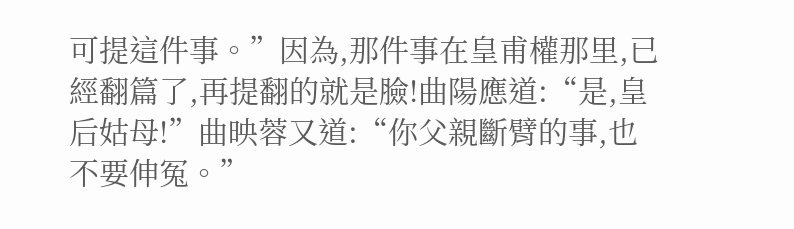可提這件事。”因為,那件事在皇甫權那里,已經翻篇了,再提翻的就是臉!曲陽應道:“是,皇后姑母!”曲映蓉又道:“你父親斷臂的事,也不要伸冤。”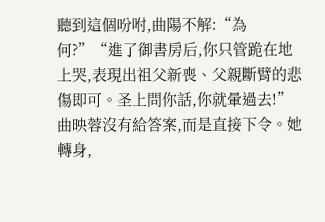聽到這個吩咐,曲陽不解:“為何?”“進了御書房后,你只管跪在地上哭,表現出祖父新喪、父親斷臂的悲傷即可。圣上問你話,你就暈過去!”曲映蓉沒有給答案,而是直接下令。她轉身,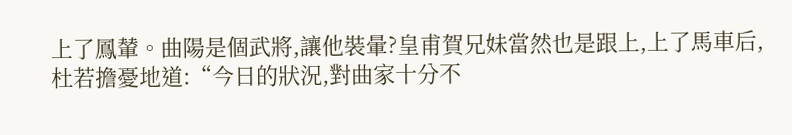上了鳳輦。曲陽是個武將,讓他裝暈?皇甫賀兄妹當然也是跟上,上了馬車后,杜若擔憂地道:“今日的狀況,對曲家十分不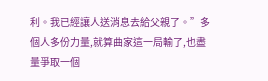利。我已經讓人送消息去給父親了。”多個人多份力量,就算曲家這一局輸了,也盡量爭取一個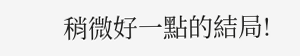稍微好一點的結局!